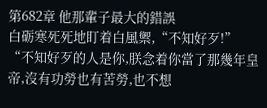第682章 他那輩子最大的錯誤
白砺寒死死地盯着白風禦,“不知好歹!”
“不知好歹的人是你,朕念着你當了那幾年皇帝,沒有功勞也有苦勞,也不想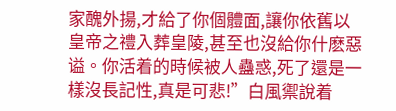家醜外揚,才給了你個體面,讓你依舊以皇帝之禮入葬皇陵,甚至也沒給你什麽惡谥。你活着的時候被人蠱惑,死了還是一樣沒長記性,真是可悲!”白風禦說着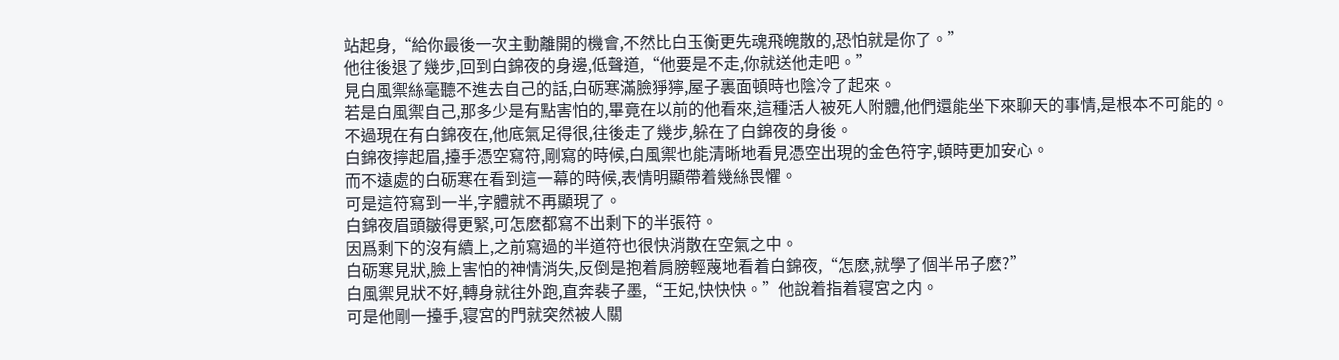站起身,“給你最後一次主動離開的機會,不然比白玉衡更先魂飛魄散的,恐怕就是你了。”
他往後退了幾步,回到白錦夜的身邊,低聲道,“他要是不走,你就送他走吧。”
見白風禦絲毫聽不進去自己的話,白砺寒滿臉猙獰,屋子裏面頓時也陰冷了起來。
若是白風禦自己,那多少是有點害怕的,畢竟在以前的他看來,這種活人被死人附體,他們還能坐下來聊天的事情,是根本不可能的。
不過現在有白錦夜在,他底氣足得很,往後走了幾步,躲在了白錦夜的身後。
白錦夜擰起眉,擡手憑空寫符,剛寫的時候,白風禦也能清晰地看見憑空出現的金色符字,頓時更加安心。
而不遠處的白砺寒在看到這一幕的時候,表情明顯帶着幾絲畏懼。
可是這符寫到一半,字體就不再顯現了。
白錦夜眉頭皺得更緊,可怎麽都寫不出剩下的半張符。
因爲剩下的沒有續上,之前寫過的半道符也很快消散在空氣之中。
白砺寒見狀,臉上害怕的神情消失,反倒是抱着肩膀輕蔑地看着白錦夜,“怎麽,就學了個半吊子麽?”
白風禦見狀不好,轉身就往外跑,直奔裴子墨,“王妃,快快快。”他說着指着寝宮之内。
可是他剛一擡手,寝宮的門就突然被人關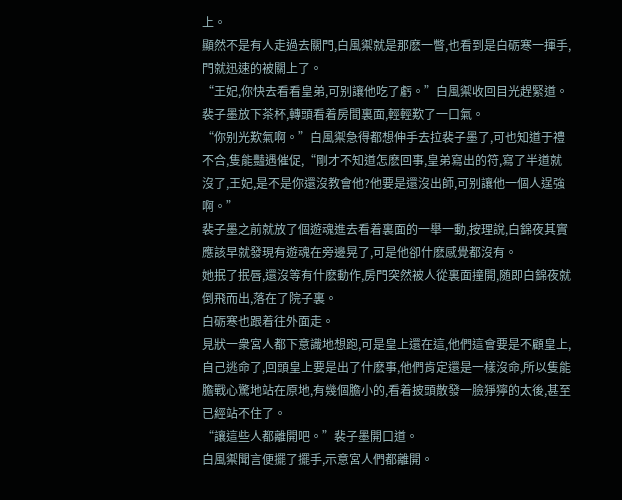上。
顯然不是有人走過去關門,白風禦就是那麽一瞥,也看到是白砺寒一揮手,門就迅速的被關上了。
“王妃,你快去看看皇弟,可别讓他吃了虧。”白風禦收回目光趕緊道。
裴子墨放下茶杯,轉頭看着房間裏面,輕輕歎了一口氣。
“你别光歎氣啊。”白風禦急得都想伸手去拉裴子墨了,可也知道于禮不合,隻能豔遇催促,“剛才不知道怎麽回事,皇弟寫出的符,寫了半道就沒了,王妃,是不是你還沒教會他?他要是還沒出師,可别讓他一個人逞強啊。”
裴子墨之前就放了個遊魂進去看着裏面的一舉一動,按理說,白錦夜其實應該早就發現有遊魂在旁邊晃了,可是他卻什麽感覺都沒有。
她抿了抿唇,還沒等有什麽動作,房門突然被人從裏面撞開,随即白錦夜就倒飛而出,落在了院子裏。
白砺寒也跟着往外面走。
見狀一衆宮人都下意識地想跑,可是皇上還在這,他們這會要是不顧皇上,自己逃命了,回頭皇上要是出了什麽事,他們肯定還是一樣沒命,所以隻能膽戰心驚地站在原地,有幾個膽小的,看着披頭散發一臉猙獰的太後,甚至已經站不住了。
“讓這些人都離開吧。”裴子墨開口道。
白風禦聞言便擺了擺手,示意宮人們都離開。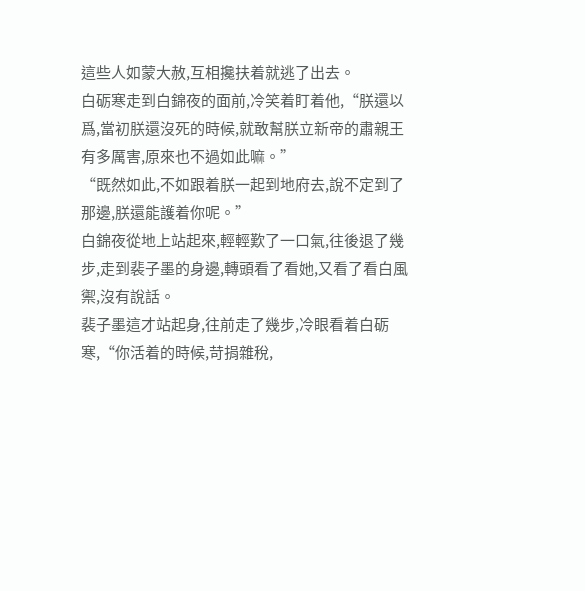這些人如蒙大赦,互相攙扶着就逃了出去。
白砺寒走到白錦夜的面前,冷笑着盯着他,“朕還以爲,當初朕還沒死的時候,就敢幫朕立新帝的肅親王有多厲害,原來也不過如此嘛。”
“既然如此,不如跟着朕一起到地府去,說不定到了那邊,朕還能護着你呢。”
白錦夜從地上站起來,輕輕歎了一口氣,往後退了幾步,走到裴子墨的身邊,轉頭看了看她,又看了看白風禦,沒有說話。
裴子墨這才站起身,往前走了幾步,冷眼看着白砺寒,“你活着的時候,苛捐雜稅,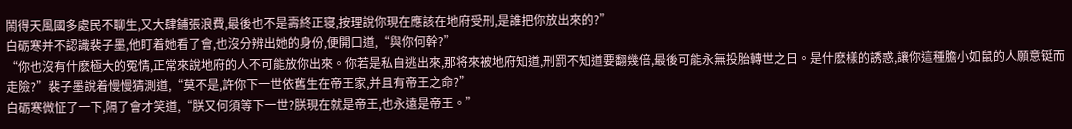鬧得天風國多處民不聊生,又大肆鋪張浪費,最後也不是壽終正寝,按理說你現在應該在地府受刑,是誰把你放出來的?”
白砺寒并不認識裴子墨,他盯着她看了會,也沒分辨出她的身份,便開口道,“與你何幹?”
“你也沒有什麽極大的冤情,正常來說地府的人不可能放你出來。你若是私自逃出來,那将來被地府知道,刑罰不知道要翻幾倍,最後可能永無投胎轉世之日。是什麽樣的誘惑,讓你這種膽小如鼠的人願意铤而走險?”裴子墨說着慢慢猜測道,“莫不是,許你下一世依舊生在帝王家,并且有帝王之命?”
白砺寒微怔了一下,隔了會才笑道,“朕又何須等下一世?朕現在就是帝王,也永遠是帝王。”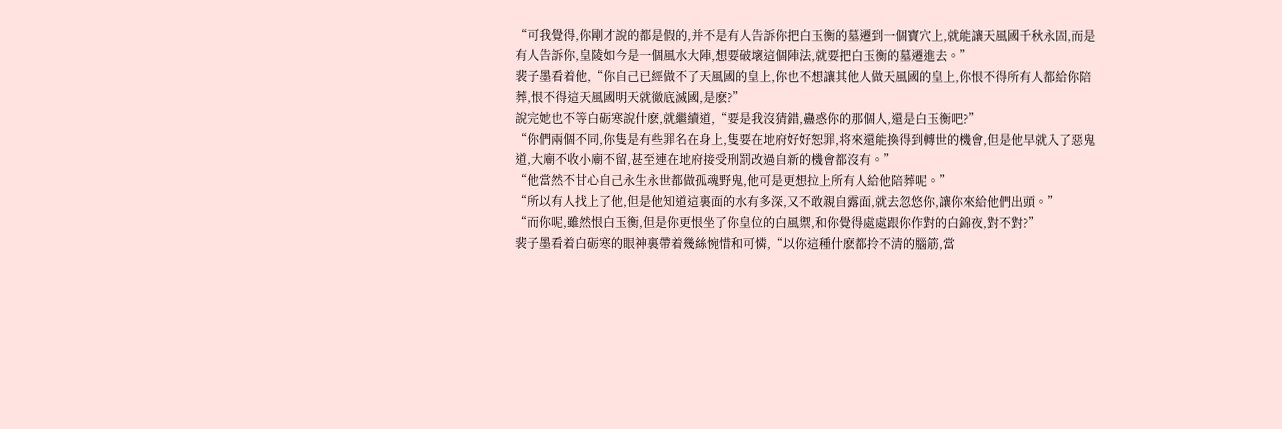“可我覺得,你剛才說的都是假的,并不是有人告訴你把白玉衡的墓遷到一個寶穴上,就能讓天風國千秋永固,而是有人告訴你,皇陵如今是一個風水大陣,想要破壞這個陣法,就要把白玉衡的墓遷進去。”
裴子墨看着他,“你自己已經做不了天風國的皇上,你也不想讓其他人做天風國的皇上,你恨不得所有人都給你陪葬,恨不得這天風國明天就徹底滅國,是麽?”
說完她也不等白砺寒說什麽,就繼續道,“要是我沒猜錯,蠱惑你的那個人,還是白玉衡吧?”
“你們兩個不同,你隻是有些罪名在身上,隻要在地府好好恕罪,将來還能換得到轉世的機會,但是他早就入了惡鬼道,大廟不收小廟不留,甚至連在地府接受刑罰改過自新的機會都沒有。”
“他當然不甘心自己永生永世都做孤魂野鬼,他可是更想拉上所有人給他陪葬呢。”
“所以有人找上了他,但是他知道這裏面的水有多深,又不敢親自露面,就去忽悠你,讓你來給他們出頭。”
“而你呢,雖然恨白玉衡,但是你更恨坐了你皇位的白風禦,和你覺得處處跟你作對的白錦夜,對不對?”
裴子墨看着白砺寒的眼神裏帶着幾絲惋惜和可憐,“以你這種什麽都拎不清的腦筋,當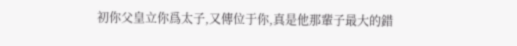初你父皇立你爲太子,又傳位于你,真是他那輩子最大的錯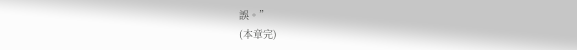誤。”
(本章完)